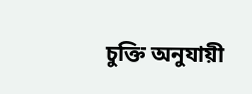চুক্তি অনুযায়ী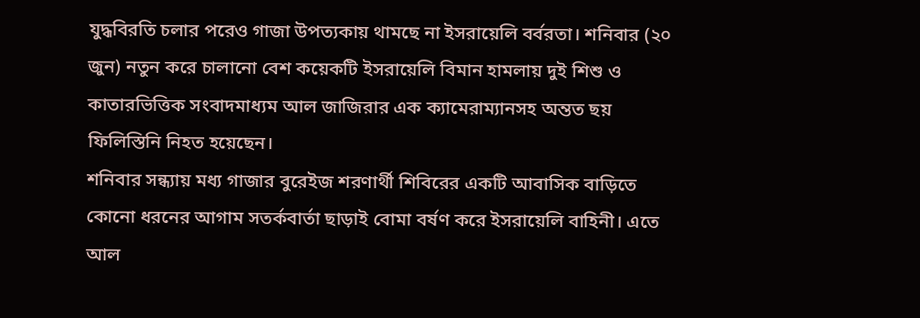যুদ্ধবিরতি চলার পরেও গাজা উপত্যকায় থামছে না ইসরায়েলি বর্বরতা। শনিবার (২০ জুন) নতুন করে চালানো বেশ কয়েকটি ইসরায়েলি বিমান হামলায় দুই শিশু ও কাতারভিত্তিক সংবাদমাধ্যম আল জাজিরার এক ক্যামেরাম্যানসহ অন্তত ছয় ফিলিস্তিনি নিহত হয়েছেন।
শনিবার সন্ধ্যায় মধ্য গাজার বুরেইজ শরণার্থী শিবিরের একটি আবাসিক বাড়িতে কোনো ধরনের আগাম সতর্কবার্তা ছাড়াই বোমা বর্ষণ করে ইসরায়েলি বাহিনী। এতে আল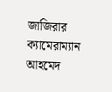জাজিরার ক্যামেরাম্যান আহমেদ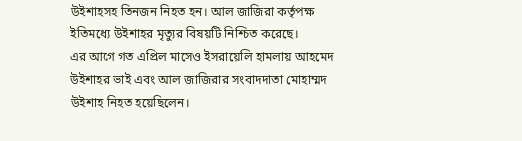উইশাহসহ তিনজন নিহত হন। আল জাজিরা কর্তৃপক্ষ ইতিমধ্যে উইশাহর মৃত্যুর বিষয়টি নিশ্চিত করেছে।
এর আগে গত এপ্রিল মাসেও ইসরায়েলি হামলায় আহমেদ উইশাহর ভাই এবং আল জাজিরার সংবাদদাতা মোহাম্মদ উইশাহ নিহত হয়েছিলেন।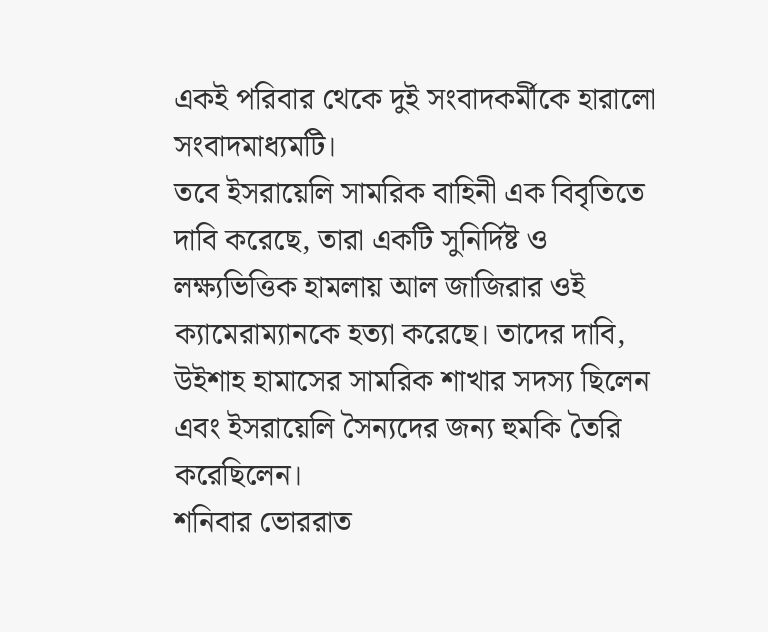একই পরিবার থেকে দুই সংবাদকর্মীকে হারালো সংবাদমাধ্যমটি।
তবে ইসরায়েলি সামরিক বাহিনী এক বিবৃতিতে দাবি করেছে, তারা একটি সুনির্দিষ্ট ও লক্ষ্যভিত্তিক হামলায় আল জাজিরার ওই ক্যামেরাম্যানকে হত্যা করেছে। তাদের দাবি, উইশাহ হামাসের সামরিক শাখার সদস্য ছিলেন এবং ইসরায়েলি সৈন্যদের জন্য হুমকি তৈরি করেছিলেন।
শনিবার ভোররাত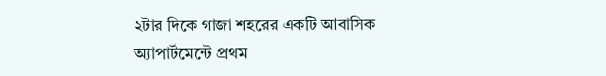২টার দিকে গাজা শহরের একটি আবাসিক অ্যাপার্টমেন্টে প্রথম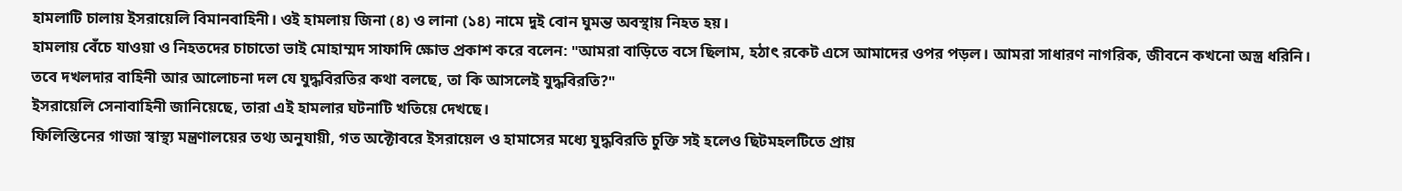হামলাটি চালায় ইসরায়েলি বিমানবাহিনী। ওই হামলায় জিনা (৪) ও লানা (১৪) নামে দুই বোন ঘুমন্ত অবস্থায় নিহত হয়।
হামলায় বেঁচে যাওয়া ও নিহতদের চাচাতো ভাই মোহাম্মদ সাফাদি ক্ষোভ প্রকাশ করে বলেন: "আমরা বাড়িতে বসে ছিলাম, হঠাৎ রকেট এসে আমাদের ওপর পড়ল। আমরা সাধারণ নাগরিক, জীবনে কখনো অস্ত্র ধরিনি। তবে দখলদার বাহিনী আর আলোচনা দল যে যুদ্ধবিরতির কথা বলছে, তা কি আসলেই যুদ্ধবিরতি?"
ইসরায়েলি সেনাবাহিনী জানিয়েছে, তারা এই হামলার ঘটনাটি খতিয়ে দেখছে।
ফিলিস্তিনের গাজা স্বাস্থ্য মন্ত্রণালয়ের তথ্য অনুযায়ী, গত অক্টোবরে ইসরায়েল ও হামাসের মধ্যে যুদ্ধবিরতি চুক্তি সই হলেও ছিটমহলটিতে প্রায়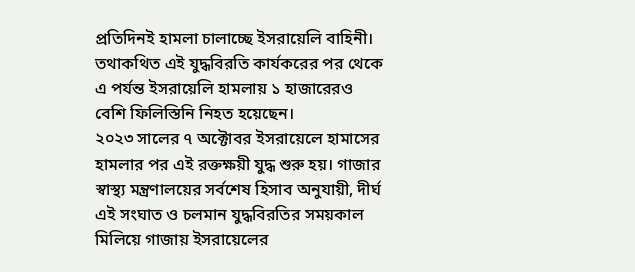প্রতিদিনই হামলা চালাচ্ছে ইসরায়েলি বাহিনী। তথাকথিত এই যুদ্ধবিরতি কার্যকরের পর থেকে এ পর্যন্ত ইসরায়েলি হামলায় ১ হাজারেরও বেশি ফিলিস্তিনি নিহত হয়েছেন।
২০২৩ সালের ৭ অক্টোবর ইসরায়েলে হামাসের হামলার পর এই রক্তক্ষয়ী যুদ্ধ শুরু হয়। গাজার স্বাস্থ্য মন্ত্রণালয়ের সর্বশেষ হিসাব অনুযায়ী, দীর্ঘ এই সংঘাত ও চলমান যুদ্ধবিরতির সময়কাল মিলিয়ে গাজায় ইসরায়েলের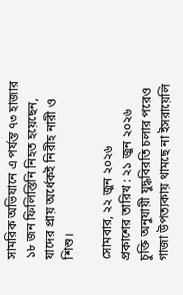সামরিক অভিযানে এ পর্যন্ত ৭৩ হাজার ১৮ জন ফিলিস্তিনি নিহত হয়েছেন, যাদের প্রায় অর্ধেকই নিরীহ নারী ও শিশু।

সোমবার, ২২ জুন ২০২৬
প্রকাশের তারিখ : ২১ জুন ২০২৬
চুক্তি অনুযায়ী যুদ্ধবিরতি চলার পরেও গাজা উপত্যকায় থামছে না ইসরায়েলি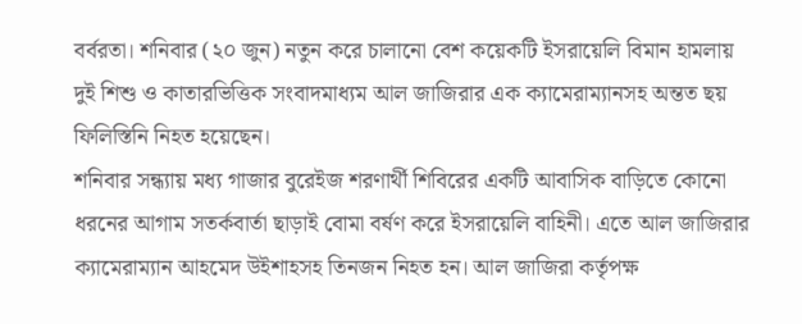বর্বরতা। শনিবার (২০ জুন) নতুন করে চালানো বেশ কয়েকটি ইসরায়েলি বিমান হামলায় দুই শিশু ও কাতারভিত্তিক সংবাদমাধ্যম আল জাজিরার এক ক্যামেরাম্যানসহ অন্তত ছয় ফিলিস্তিনি নিহত হয়েছেন।
শনিবার সন্ধ্যায় মধ্য গাজার বুরেইজ শরণার্থী শিবিরের একটি আবাসিক বাড়িতে কোনো ধরনের আগাম সতর্কবার্তা ছাড়াই বোমা বর্ষণ করে ইসরায়েলি বাহিনী। এতে আল জাজিরার ক্যামেরাম্যান আহমেদ উইশাহসহ তিনজন নিহত হন। আল জাজিরা কর্তৃপক্ষ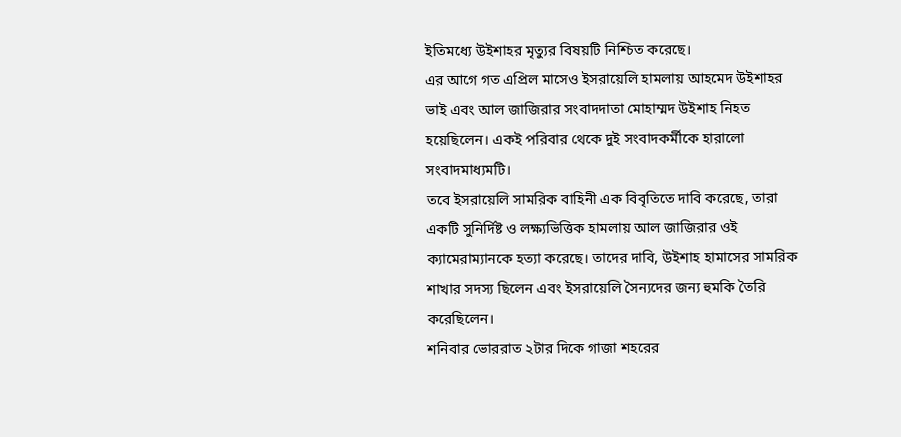ইতিমধ্যে উইশাহর মৃত্যুর বিষয়টি নিশ্চিত করেছে।
এর আগে গত এপ্রিল মাসেও ইসরায়েলি হামলায় আহমেদ উইশাহর ভাই এবং আল জাজিরার সংবাদদাতা মোহাম্মদ উইশাহ নিহত হয়েছিলেন। একই পরিবার থেকে দুই সংবাদকর্মীকে হারালো সংবাদমাধ্যমটি।
তবে ইসরায়েলি সামরিক বাহিনী এক বিবৃতিতে দাবি করেছে, তারা একটি সুনির্দিষ্ট ও লক্ষ্যভিত্তিক হামলায় আল জাজিরার ওই ক্যামেরাম্যানকে হত্যা করেছে। তাদের দাবি, উইশাহ হামাসের সামরিক শাখার সদস্য ছিলেন এবং ইসরায়েলি সৈন্যদের জন্য হুমকি তৈরি করেছিলেন।
শনিবার ভোররাত ২টার দিকে গাজা শহরের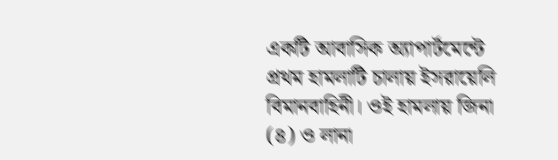একটি আবাসিক অ্যাপার্টমেন্টে প্রথম হামলাটি চালায় ইসরায়েলি বিমানবাহিনী। ওই হামলায় জিনা (৪) ও লানা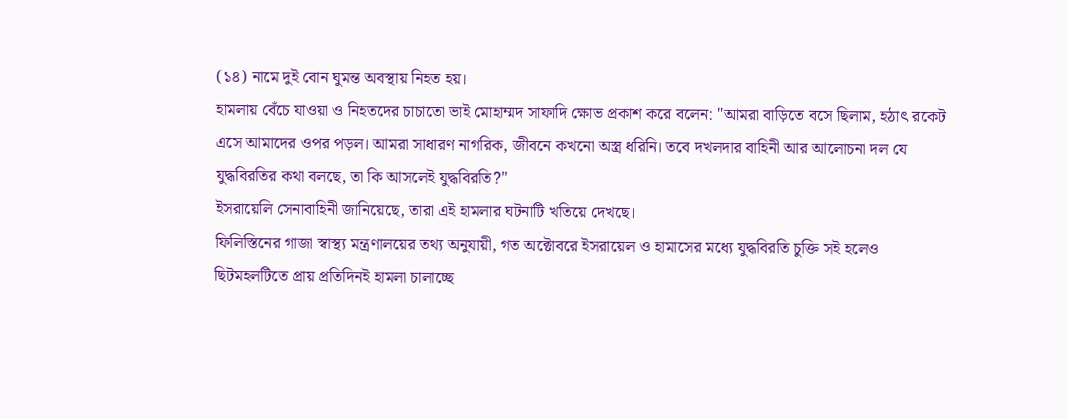(১৪) নামে দুই বোন ঘুমন্ত অবস্থায় নিহত হয়।
হামলায় বেঁচে যাওয়া ও নিহতদের চাচাতো ভাই মোহাম্মদ সাফাদি ক্ষোভ প্রকাশ করে বলেন: "আমরা বাড়িতে বসে ছিলাম, হঠাৎ রকেট এসে আমাদের ওপর পড়ল। আমরা সাধারণ নাগরিক, জীবনে কখনো অস্ত্র ধরিনি। তবে দখলদার বাহিনী আর আলোচনা দল যে যুদ্ধবিরতির কথা বলছে, তা কি আসলেই যুদ্ধবিরতি?"
ইসরায়েলি সেনাবাহিনী জানিয়েছে, তারা এই হামলার ঘটনাটি খতিয়ে দেখছে।
ফিলিস্তিনের গাজা স্বাস্থ্য মন্ত্রণালয়ের তথ্য অনুযায়ী, গত অক্টোবরে ইসরায়েল ও হামাসের মধ্যে যুদ্ধবিরতি চুক্তি সই হলেও ছিটমহলটিতে প্রায় প্রতিদিনই হামলা চালাচ্ছে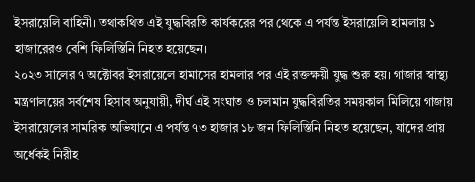ইসরায়েলি বাহিনী। তথাকথিত এই যুদ্ধবিরতি কার্যকরের পর থেকে এ পর্যন্ত ইসরায়েলি হামলায় ১ হাজারেরও বেশি ফিলিস্তিনি নিহত হয়েছেন।
২০২৩ সালের ৭ অক্টোবর ইসরায়েলে হামাসের হামলার পর এই রক্তক্ষয়ী যুদ্ধ শুরু হয়। গাজার স্বাস্থ্য মন্ত্রণালয়ের সর্বশেষ হিসাব অনুযায়ী, দীর্ঘ এই সংঘাত ও চলমান যুদ্ধবিরতির সময়কাল মিলিয়ে গাজায় ইসরায়েলের সামরিক অভিযানে এ পর্যন্ত ৭৩ হাজার ১৮ জন ফিলিস্তিনি নিহত হয়েছেন, যাদের প্রায় অর্ধেকই নিরীহ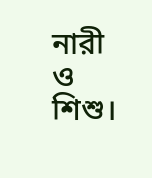নারী ও শিশু।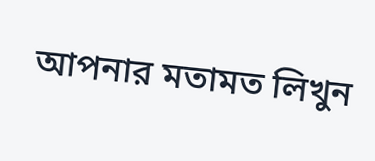আপনার মতামত লিখুন